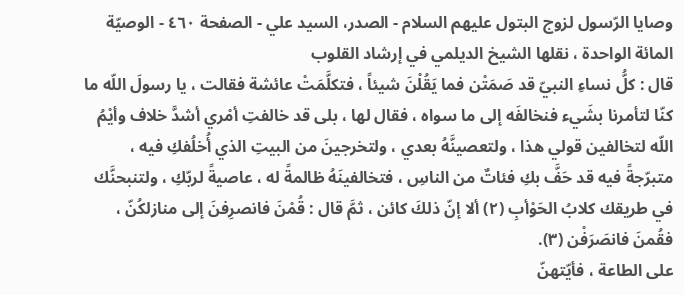وصايا الرّسول لزوج البتول عليهم السلام - الصدر، السيد علي - الصفحة ٤٦٠ - الوصيّة المائة الواحدة ، نقلها الشيخ الديلمي في إرشاد القلوب
قال : كلُّ نساءِ النبيّ قد صَمَتْن فما يَقُلْنَ شيئاً ، فتكلَّمَتْ عائشة فقالت ، يا رسولَ اللّه ما كنّا لتأمرنا بشَيء فنخالفَه إلى ما سواه ، فقال لها ، بلى قد خالفتِ أمْري أشدَّ خلاف وأيْمُ اللّه لتخالفين قولي هذا ، ولتعصينَّهُ بعدي ، ولتخرجينَ من البيتِ الذي أُخلُفكِ فيه ، متبرّجةً فيه قد حَفَّ بكِ فئاتٌ من الناسِ ، فتخالفينَهُ ظالمةً له ، عاصيةً لربّكِ ، ولتنبحنَّك في طريقك كلابُ الحَوْأبِ (٢) ألا إنّ ذلكَ كائن ، ثمَّ قال : قُمْنَ فانصرِفنَ إلى منازلكُنّ ، فقُمنَ فانصَرَفْن (٣).
على الطاعة ، فأيّتهنّ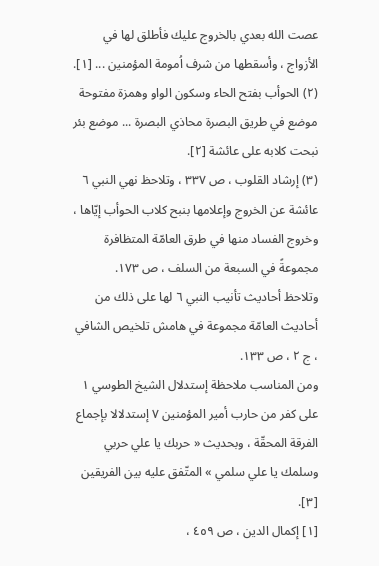عصت الله بعدي بالخروج عليك فأطلق لها في الأزواج ، وأسقطها من شرف اُمومة المؤمنين ... [١].
(٢) الحوأب بفتح الحاء وسكون الواو وهمزة مفتوحة موضع في طريق البصرة محاذي البصرة ... موضع بئر نبحت كلابه على عائشة [٢].
(٣) إرشاد القلوب ، ص ٣٣٧ ، وتلاحظ نهي النبي ٦ عائشة عن الخروج وإعلامها بنبح كلاب الحوأب إيّاها ، وخروج الفساد منها في طرق العامّة المتظافرة مجموعةً في السبعة من السلف ، ص ١٧٣.
وتلاحظ أحاديث تأنيب النبي ٦ لها على ذلك من أحاديث العامّة مجموعة في هامش تلخيص الشافي ، ج ٢ ، ص ١٣٣.
ومن المناسب ملاحظة إستدلال الشيخ الطوسي ١ على كفر من حارب أمير المؤمنين ٧ إستدلالا بإجماع الفرقة المحقّة ، وبحديث « حربك يا علي حربي وسلمك يا علي سلمي » المتّفق عليه بين الفريقين [٣].
[١] إكمال الدين ، ص ٤٥٩ ،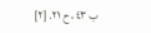ب ٤٣ ، ح ٢١. [٢]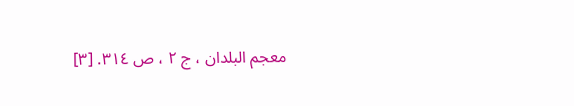معجم البلدان ، ج ٢ ، ص ٣١٤. [٣]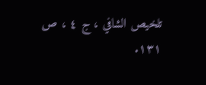تلخيص الشافي ، ج ٤ ، ص ١٣١.